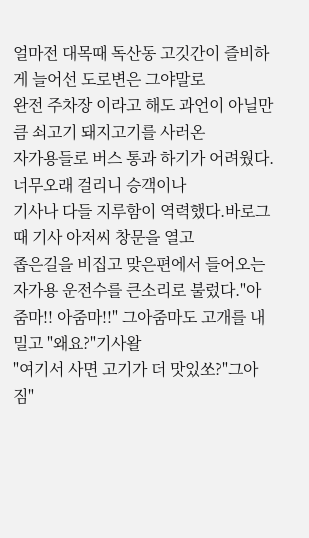얼마전 대목때 독산동 고깃간이 즐비하게 늘어선 도로변은 그야말로
완전 주차장 이라고 해도 과언이 아닐만큼 쇠고기 돼지고기를 사러온
자가용들로 버스 통과 하기가 어려웠다.너무오래 걸리니 승객이나
기사나 다들 지루함이 역력했다.바로그때 기사 아저씨 창문을 열고
좁은길을 비집고 맞은편에서 들어오는 자가용 운전수를 큰소리로 불렀다."아줌마!! 아줌마!!" 그아줌마도 고개를 내밀고 "왜요?"기사왈
"여기서 사면 고기가 더 맛있쏘?"그아짐"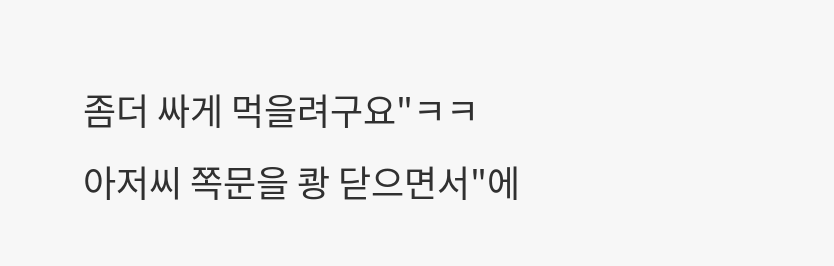좀더 싸게 먹을려구요"ㅋㅋ
아저씨 쪽문을 쾅 닫으면서"에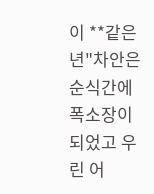이 **같은년"차안은 순식간에 폭소장이
되었고 우린 어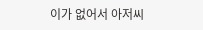이가 없어서 아저씨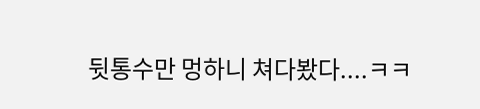뒷통수만 멍하니 쳐다봤다....ㅋㅋ